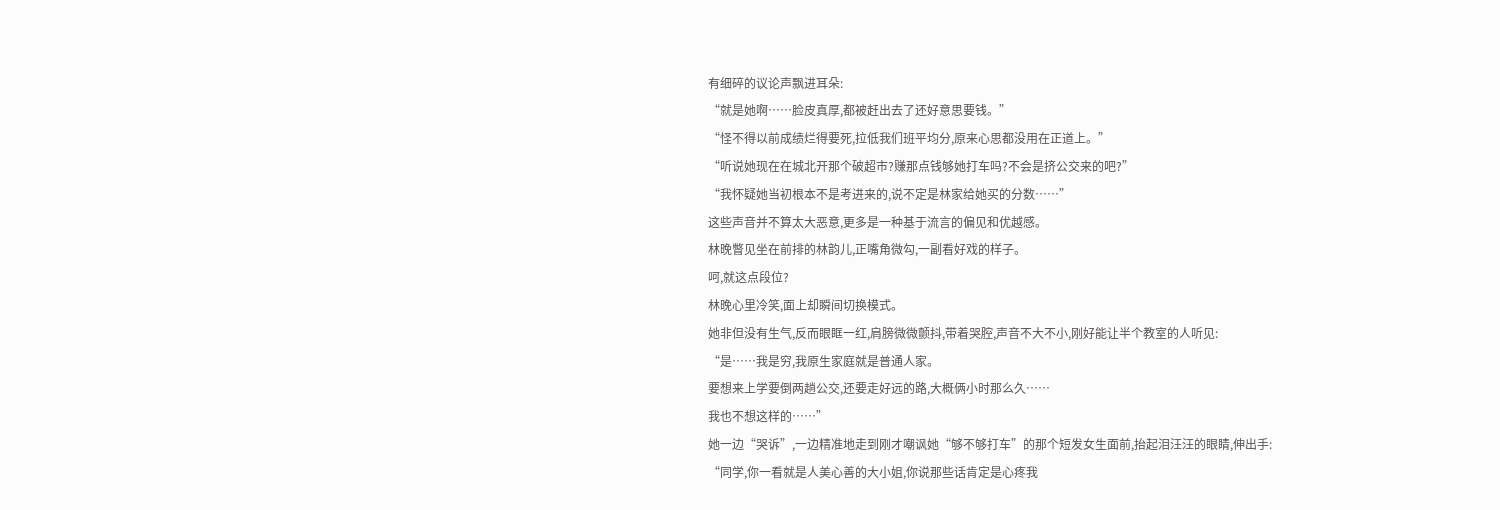有细碎的议论声飘进耳朵:
“就是她啊……脸皮真厚,都被赶出去了还好意思要钱。”
“怪不得以前成绩烂得要死,拉低我们班平均分,原来心思都没用在正道上。”
“听说她现在在城北开那个破超市?赚那点钱够她打车吗?不会是挤公交来的吧?”
“我怀疑她当初根本不是考进来的,说不定是林家给她买的分数……”
这些声音并不算太大恶意,更多是一种基于流言的偏见和优越感。
林晚瞥见坐在前排的林韵儿,正嘴角微勾,一副看好戏的样子。
呵,就这点段位?
林晚心里冷笑,面上却瞬间切换模式。
她非但没有生气,反而眼眶一红,肩膀微微颤抖,带着哭腔,声音不大不小,刚好能让半个教室的人听见:
“是……我是穷,我原生家庭就是普通人家。
要想来上学要倒两趟公交,还要走好远的路,大概俩小时那么久……
我也不想这样的……”
她一边“哭诉”,一边精准地走到刚才嘲讽她“够不够打车”的那个短发女生面前,抬起泪汪汪的眼睛,伸出手:
“同学,你一看就是人美心善的大小姐,你说那些话肯定是心疼我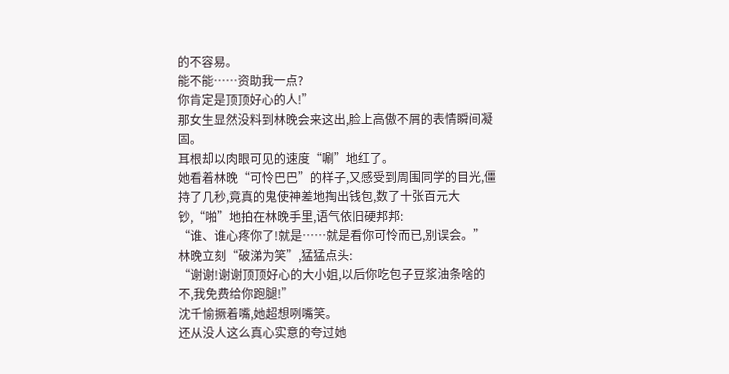的不容易。
能不能……资助我一点?
你肯定是顶顶好心的人!”
那女生显然没料到林晚会来这出,脸上高傲不屑的表情瞬间凝固。
耳根却以肉眼可见的速度“唰”地红了。
她看着林晚“可怜巴巴”的样子,又感受到周围同学的目光,僵持了几秒,竟真的鬼使神差地掏出钱包,数了十张百元大钞,“啪”地拍在林晚手里,语气依旧硬邦邦:
“谁、谁心疼你了!就是……就是看你可怜而已,别误会。”
林晚立刻“破涕为笑”,猛猛点头:
“谢谢!谢谢顶顶好心的大小姐,以后你吃包子豆浆油条啥的不,我免费给你跑腿!”
沈千愉撅着嘴,她超想咧嘴笑。
还从没人这么真心实意的夸过她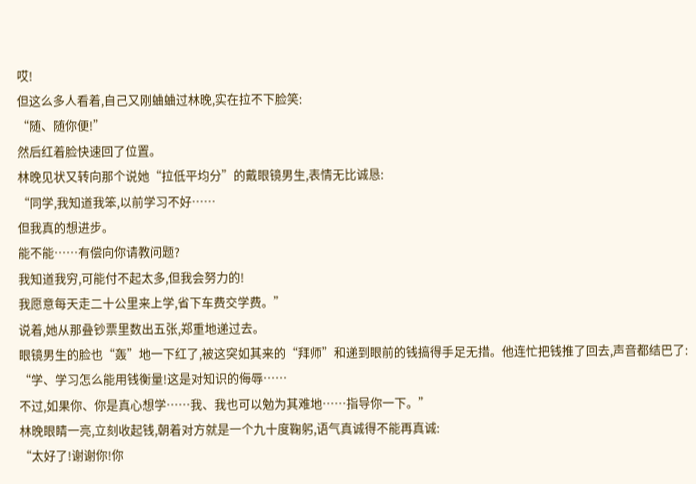哎!
但这么多人看着,自己又刚蛐蛐过林晚,实在拉不下脸笑:
“随、随你便!”
然后红着脸快速回了位置。
林晚见状又转向那个说她“拉低平均分”的戴眼镜男生,表情无比诚恳:
“同学,我知道我笨,以前学习不好……
但我真的想进步。
能不能……有偿向你请教问题?
我知道我穷,可能付不起太多,但我会努力的!
我愿意每天走二十公里来上学,省下车费交学费。”
说着,她从那叠钞票里数出五张,郑重地递过去。
眼镜男生的脸也“轰”地一下红了,被这突如其来的“拜师”和递到眼前的钱搞得手足无措。他连忙把钱推了回去,声音都结巴了:
“学、学习怎么能用钱衡量!这是对知识的侮辱……
不过,如果你、你是真心想学……我、我也可以勉为其难地……指导你一下。”
林晚眼睛一亮,立刻收起钱,朝着对方就是一个九十度鞠躬,语气真诚得不能再真诚:
“太好了!谢谢你!你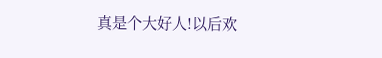真是个大好人!以后欢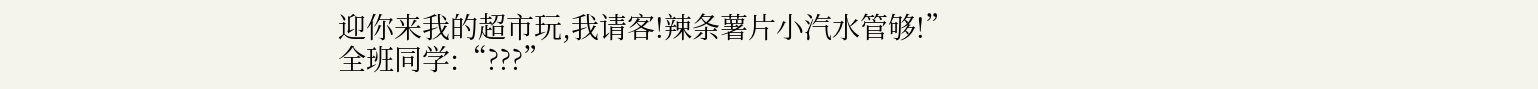迎你来我的超市玩,我请客!辣条薯片小汽水管够!”
全班同学:“???”